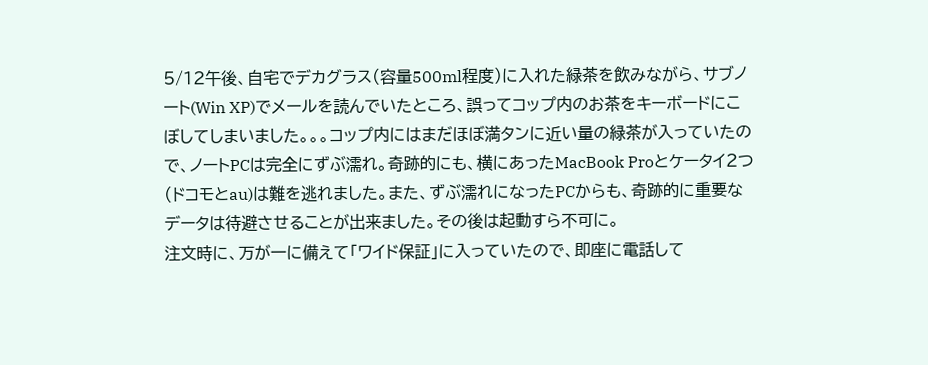5/12午後、自宅でデカグラス(容量500ml程度)に入れた緑茶を飲みながら、サブノート(Win XP)でメールを読んでいたところ、誤ってコップ内のお茶をキーボードにこぼしてしまいました。。。コップ内にはまだほぼ満タンに近い量の緑茶が入っていたので、ノートPCは完全にずぶ濡れ。奇跡的にも、横にあったMacBook Proとケータイ2つ(ドコモとau)は難を逃れました。また、ずぶ濡れになったPCからも、奇跡的に重要なデータは待避させることが出来ました。その後は起動すら不可に。
注文時に、万が一に備えて「ワイド保証」に入っていたので、即座に電話して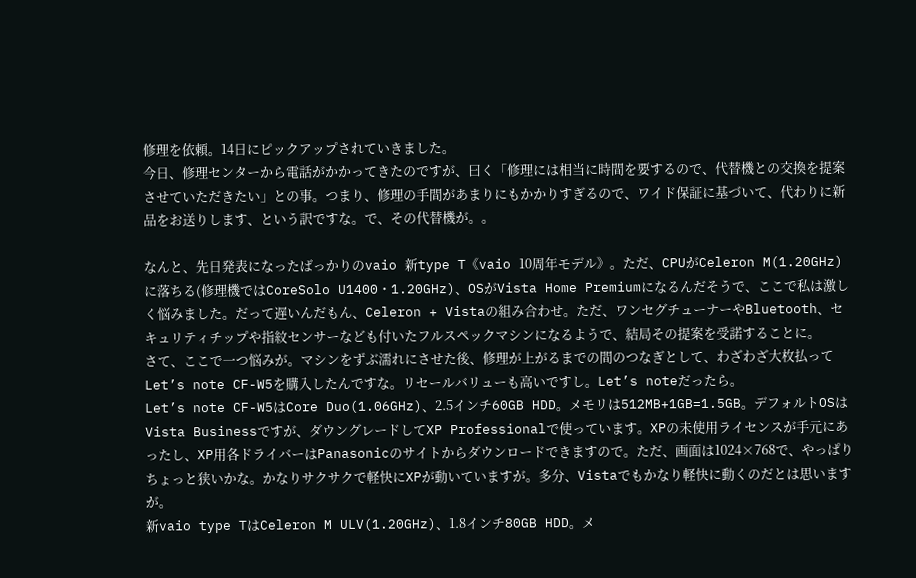修理を依頼。14日にピックアップされていきました。
今日、修理センターから電話がかかってきたのですが、曰く「修理には相当に時間を要するので、代替機との交換を提案させていただきたい」との事。つまり、修理の手間があまりにもかかりすぎるので、ワイド保証に基づいて、代わりに新品をお送りします、という訳ですな。で、その代替機が。。

なんと、先日発表になったばっかりのvaio 新type T《vaio 10周年モデル》。ただ、CPUがCeleron M(1.20GHz)に落ちる(修理機ではCoreSolo U1400・1.20GHz)、OSがVista Home Premiumになるんだそうで、ここで私は激しく悩みました。だって遅いんだもん、Celeron + Vistaの組み合わせ。ただ、ワンセグチューナーやBluetooth、セキュリティチップや指紋センサーなども付いたフルスペックマシンになるようで、結局その提案を受諾することに。
さて、ここで一つ悩みが。マシンをずぶ濡れにさせた後、修理が上がるまでの間のつなぎとして、わざわざ大枚払ってLet’s note CF-W5を購入したんですな。リセールバリューも高いですし。Let’s noteだったら。
Let’s note CF-W5はCore Duo(1.06GHz)、2.5インチ60GB HDD。メモリは512MB+1GB=1.5GB。デフォルトOSはVista Businessですが、ダウングレードしてXP Professionalで使っています。XPの未使用ライセンスが手元にあったし、XP用各ドライバーはPanasonicのサイトからダウンロードできますので。ただ、画面は1024×768で、やっぱりちょっと狭いかな。かなりサクサクで軽快にXPが動いていますが。多分、Vistaでもかなり軽快に動くのだとは思いますが。
新vaio type TはCeleron M ULV(1.20GHz)、1.8インチ80GB HDD。メ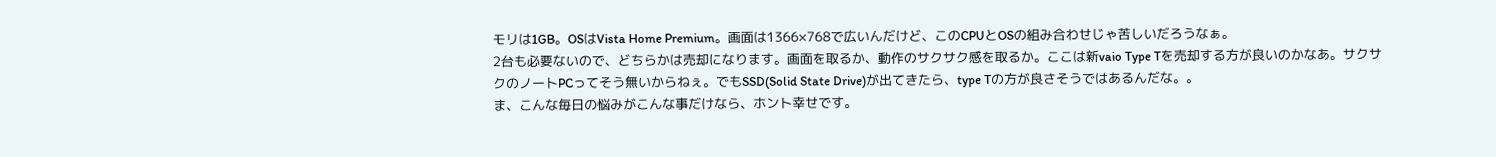モリは1GB。OSはVista Home Premium。画面は1366×768で広いんだけど、このCPUとOSの組み合わせじゃ苦しいだろうなぁ。
2台も必要ないので、どちらかは売却になります。画面を取るか、動作のサクサク感を取るか。ここは新vaio Type Tを売却する方が良いのかなあ。サクサクのノートPCってそう無いからねぇ。でもSSD(Solid State Drive)が出てきたら、type Tの方が良さそうではあるんだな。。
ま、こんな毎日の悩みがこんな事だけなら、ホント幸せです。